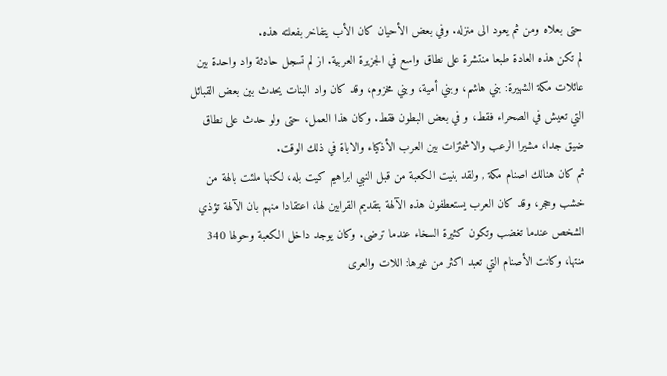حتى بعلاه ومن ثم يعود الى منزله. وفي بعض الأحيان كان الأب يتفاخر بفعلته هذه.
لم تكن هذه العادة طبعا منتشرة على نطاق واسع في الجزيرة العربية. از لم تسجل حادثة واد واحدة بين عائلات مكة الشهيرة: بني هاشم، وبني أمية، وبني مخزوم، وقد كان واد البنات يحدث بين بعض القبائل التي تعيش في الصحراء فقط، و في بعض البطون فقط. وكان هذا العمل، حتى ولو حدث على نطاق ضيق جدا، مشيرا الرعب والاشمئزات بين العرب الأذكياء والاباة في ذلك الوقت.
ثم كان هنالك اصنام مكة , ولقد بنيت الكعبة من قبل النبي ابراهيم کيت بله، لكنها ملئت بالهة من خشب وحجر، وقد كان العرب يستعطفون هذه الآلهة بتقديم القرابين لها، اعتقادا منهم بان الآلهة تؤذي الشخص عندما تغضب وتكون كثيرة السخاء عندما ترضى. وكان يوجد داخل الكعبة وحولها 340 منتها، وكانت الأصنام التي تعبد اكثر من غيرها: اللات والعرى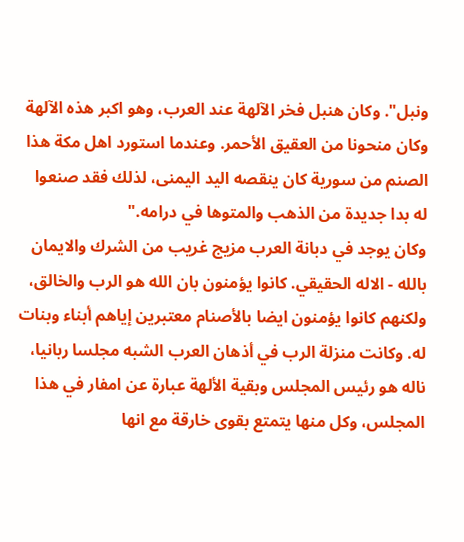ونبل". وكان هنبل فخر الآلهة عند العرب، وهو اكبر هذه الآلهة وكان منحونا من العقيق الأحمر. وعندما استورد اهل مكة هذا الصنم من سورية كان ينقصه اليد اليمنى، لذلك فقد صنعوا له بدا جديدة من الذهب والمتوها في درامه."
وكان يوجد في دبانة العرب مزيج غريب من الشرك والايمان بالله - الاله الحقيقي. كانوا يؤمنون بان الله هو الرب والخالق، ولكنهم كانوا يؤمنون ايضا بالأصنام معتبرين إياهم أبناء وبنات له. وكانت منزلة الرب في أذهان العرب الشبه مجلسا ربانيا، ناله هو رئيس المجلس وبقية الألهة عبارة عن امفار في هذا المجلس، وكل منها يتمتع بقوى خارقة مع انها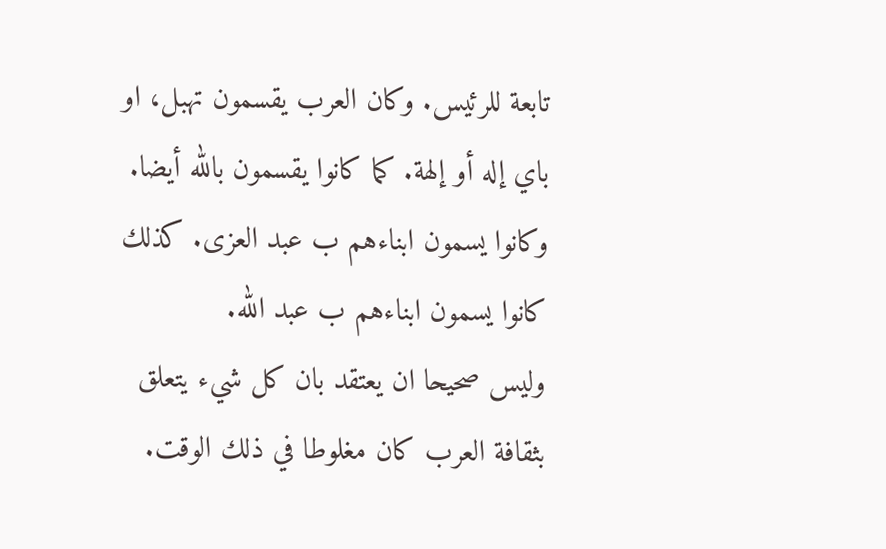تابعة للرئيس. وكان العرب يقسمون تهبل، او باي إله أو إلهة. كما كانوا يقسمون بالله أيضا. وكانوا يسمون ابناءهم ب عبد العزى. كذلك كانوا يسمون ابناءهم ب عبد الله.
وليس صحيحا ان يعتقد بان كل شيء يتعلق بثقافة العرب كان مغلوطا في ذلك الوقت.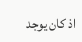اذ كان يوجد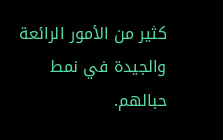كثير من الأمور الرائعة والجيدة في نمط حبالهم.